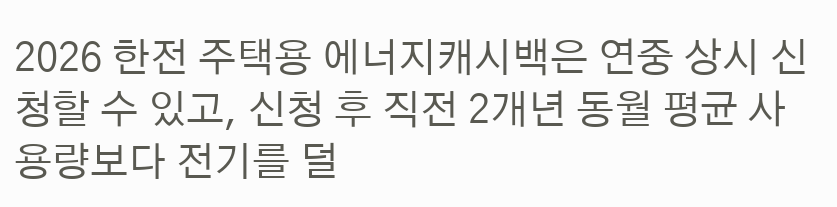2026 한전 주택용 에너지캐시백은 연중 상시 신청할 수 있고, 신청 후 직전 2개년 동월 평균 사용량보다 전기를 덜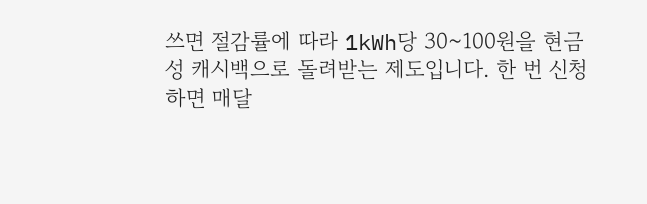쓰면 절감률에 따라 1kWh당 30~100원을 현금성 캐시백으로 돌려받는 제도입니다. 한 번 신청하면 매달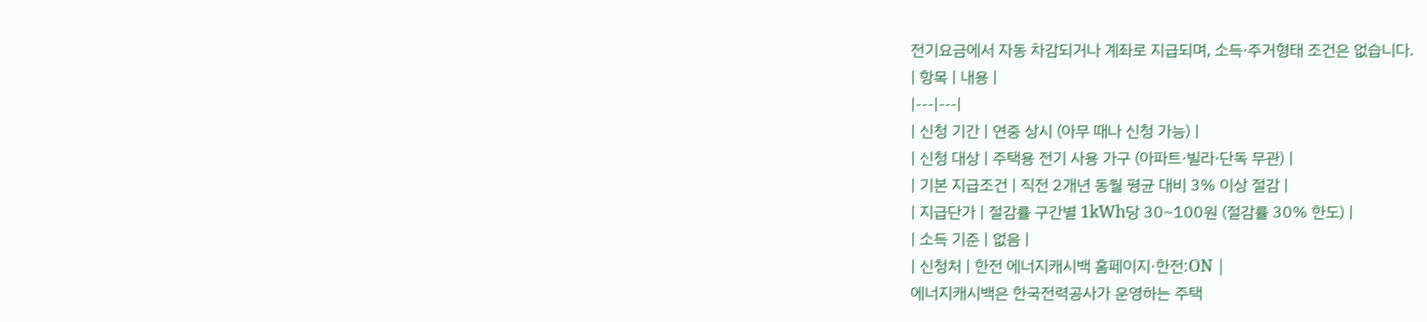전기요금에서 자동 차감되거나 계좌로 지급되며, 소득·주거형태 조건은 없습니다.
| 항목 | 내용 |
|---|---|
| 신청 기간 | 연중 상시 (아무 때나 신청 가능) |
| 신청 대상 | 주택용 전기 사용 가구 (아파트·빌라·단독 무관) |
| 기본 지급조건 | 직전 2개년 동월 평균 대비 3% 이상 절감 |
| 지급단가 | 절감률 구간별 1kWh당 30~100원 (절감률 30% 한도) |
| 소득 기준 | 없음 |
| 신청처 | 한전 에너지캐시백 홈페이지·한전:ON |
에너지캐시백은 한국전력공사가 운영하는 주택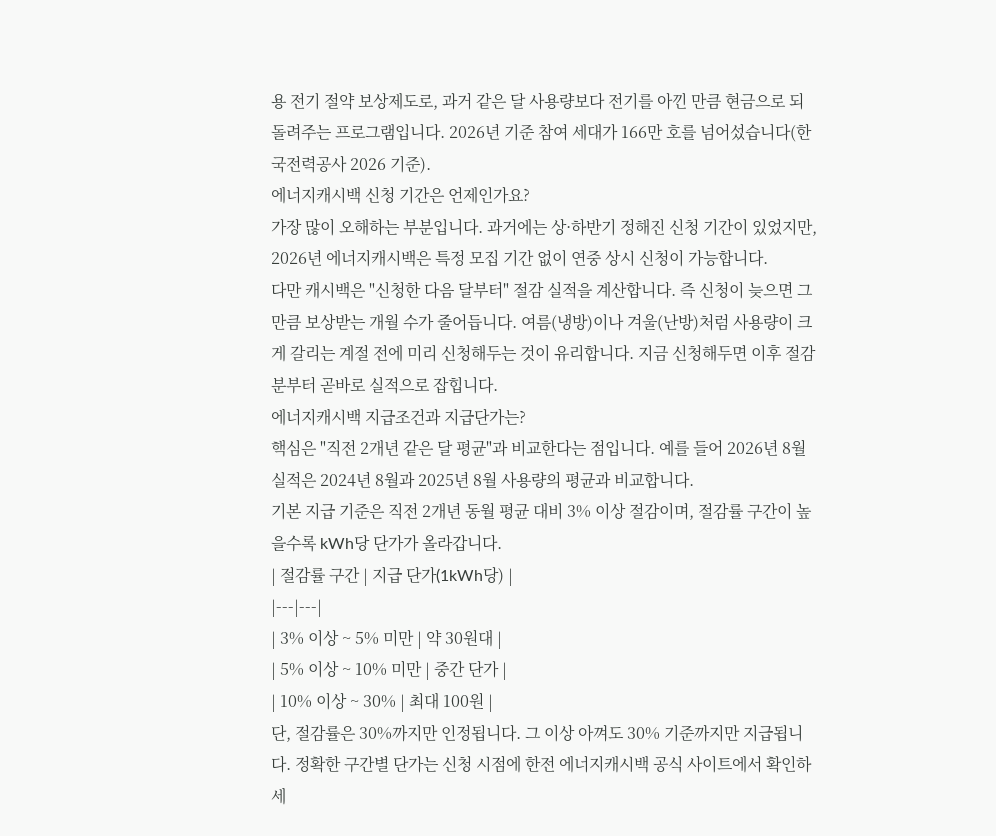용 전기 절약 보상제도로, 과거 같은 달 사용량보다 전기를 아낀 만큼 현금으로 되돌려주는 프로그램입니다. 2026년 기준 참여 세대가 166만 호를 넘어섰습니다(한국전력공사 2026 기준).
에너지캐시백 신청 기간은 언제인가요?
가장 많이 오해하는 부분입니다. 과거에는 상·하반기 정해진 신청 기간이 있었지만, 2026년 에너지캐시백은 특정 모집 기간 없이 연중 상시 신청이 가능합니다.
다만 캐시백은 "신청한 다음 달부터" 절감 실적을 계산합니다. 즉 신청이 늦으면 그만큼 보상받는 개월 수가 줄어듭니다. 여름(냉방)이나 겨울(난방)처럼 사용량이 크게 갈리는 계절 전에 미리 신청해두는 것이 유리합니다. 지금 신청해두면 이후 절감분부터 곧바로 실적으로 잡힙니다.
에너지캐시백 지급조건과 지급단가는?
핵심은 "직전 2개년 같은 달 평균"과 비교한다는 점입니다. 예를 들어 2026년 8월 실적은 2024년 8월과 2025년 8월 사용량의 평균과 비교합니다.
기본 지급 기준은 직전 2개년 동월 평균 대비 3% 이상 절감이며, 절감률 구간이 높을수록 kWh당 단가가 올라갑니다.
| 절감률 구간 | 지급 단가(1kWh당) |
|---|---|
| 3% 이상 ~ 5% 미만 | 약 30원대 |
| 5% 이상 ~ 10% 미만 | 중간 단가 |
| 10% 이상 ~ 30% | 최대 100원 |
단, 절감률은 30%까지만 인정됩니다. 그 이상 아껴도 30% 기준까지만 지급됩니다. 정확한 구간별 단가는 신청 시점에 한전 에너지캐시백 공식 사이트에서 확인하세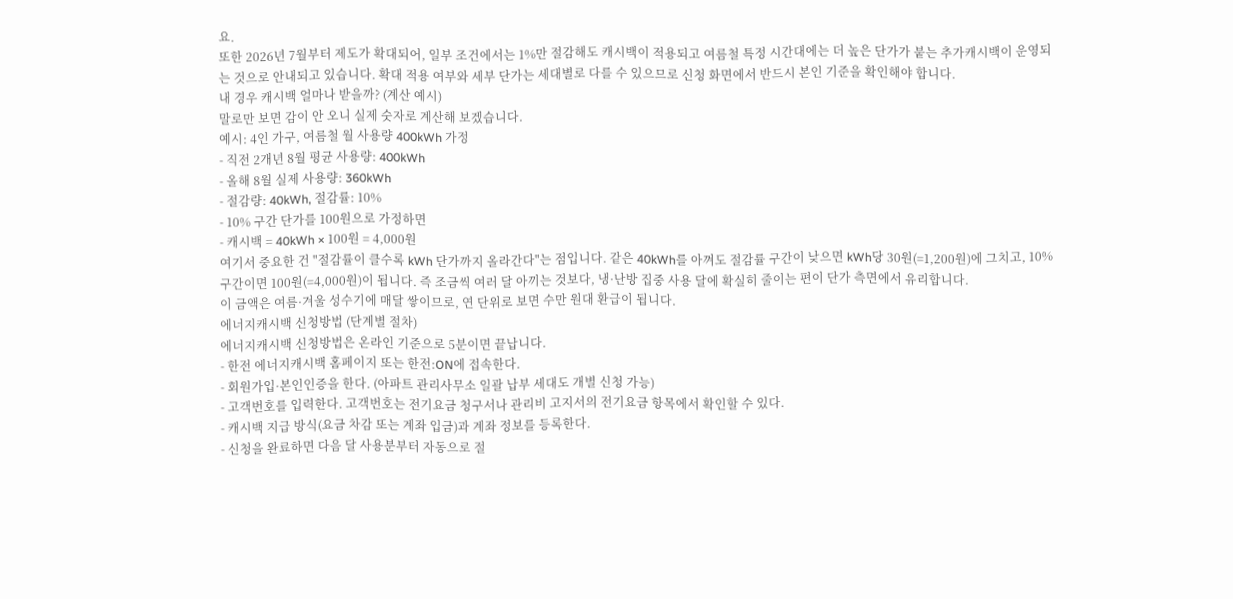요.
또한 2026년 7월부터 제도가 확대되어, 일부 조건에서는 1%만 절감해도 캐시백이 적용되고 여름철 특정 시간대에는 더 높은 단가가 붙는 추가캐시백이 운영되는 것으로 안내되고 있습니다. 확대 적용 여부와 세부 단가는 세대별로 다를 수 있으므로 신청 화면에서 반드시 본인 기준을 확인해야 합니다.
내 경우 캐시백 얼마나 받을까? (계산 예시)
말로만 보면 감이 안 오니 실제 숫자로 계산해 보겠습니다.
예시: 4인 가구, 여름철 월 사용량 400kWh 가정
- 직전 2개년 8월 평균 사용량: 400kWh
- 올해 8월 실제 사용량: 360kWh
- 절감량: 40kWh, 절감률: 10%
- 10% 구간 단가를 100원으로 가정하면
- 캐시백 = 40kWh × 100원 = 4,000원
여기서 중요한 건 "절감률이 클수록 kWh 단가까지 올라간다"는 점입니다. 같은 40kWh를 아껴도 절감률 구간이 낮으면 kWh당 30원(=1,200원)에 그치고, 10% 구간이면 100원(=4,000원)이 됩니다. 즉 조금씩 여러 달 아끼는 것보다, 냉·난방 집중 사용 달에 확실히 줄이는 편이 단가 측면에서 유리합니다.
이 금액은 여름·겨울 성수기에 매달 쌓이므로, 연 단위로 보면 수만 원대 환급이 됩니다.
에너지캐시백 신청방법 (단계별 절차)
에너지캐시백 신청방법은 온라인 기준으로 5분이면 끝납니다.
- 한전 에너지캐시백 홈페이지 또는 한전:ON에 접속한다.
- 회원가입·본인인증을 한다. (아파트 관리사무소 일괄 납부 세대도 개별 신청 가능)
- 고객번호를 입력한다. 고객번호는 전기요금 청구서나 관리비 고지서의 전기요금 항목에서 확인할 수 있다.
- 캐시백 지급 방식(요금 차감 또는 계좌 입금)과 계좌 정보를 등록한다.
- 신청을 완료하면 다음 달 사용분부터 자동으로 절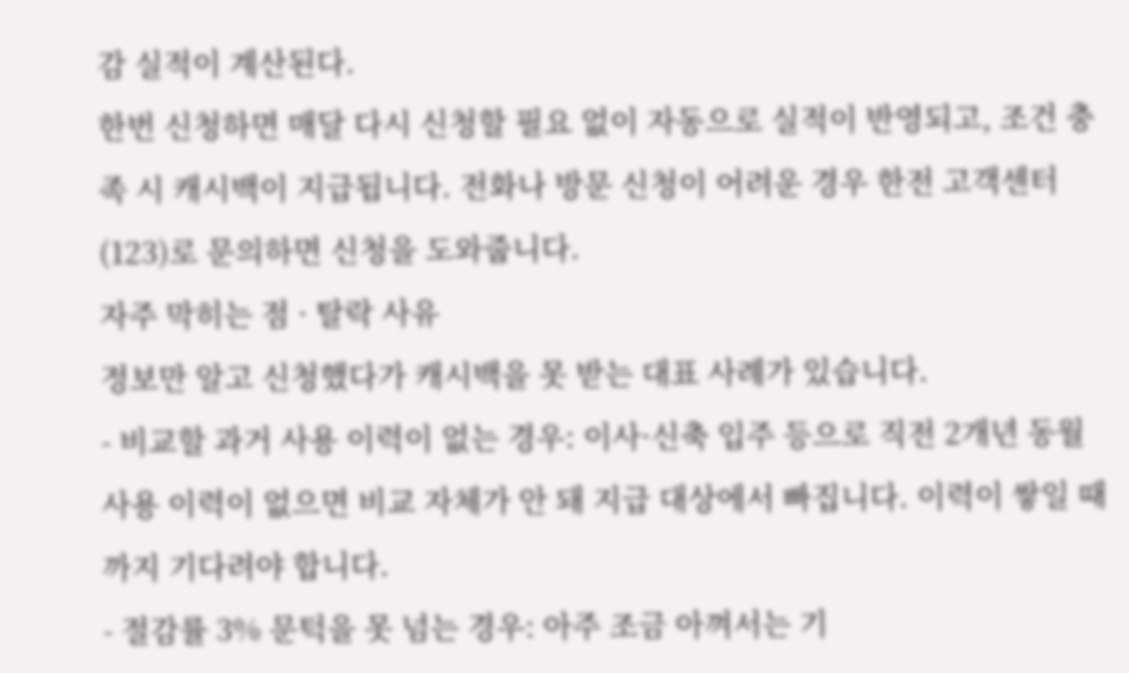감 실적이 계산된다.
한번 신청하면 매달 다시 신청할 필요 없이 자동으로 실적이 반영되고, 조건 충족 시 캐시백이 지급됩니다. 전화나 방문 신청이 어려운 경우 한전 고객센터(123)로 문의하면 신청을 도와줍니다.
자주 막히는 점 · 탈락 사유
정보만 알고 신청했다가 캐시백을 못 받는 대표 사례가 있습니다.
- 비교할 과거 사용 이력이 없는 경우: 이사·신축 입주 등으로 직전 2개년 동월 사용 이력이 없으면 비교 자체가 안 돼 지급 대상에서 빠집니다. 이력이 쌓일 때까지 기다려야 합니다.
- 절감률 3% 문턱을 못 넘는 경우: 아주 조금 아껴서는 기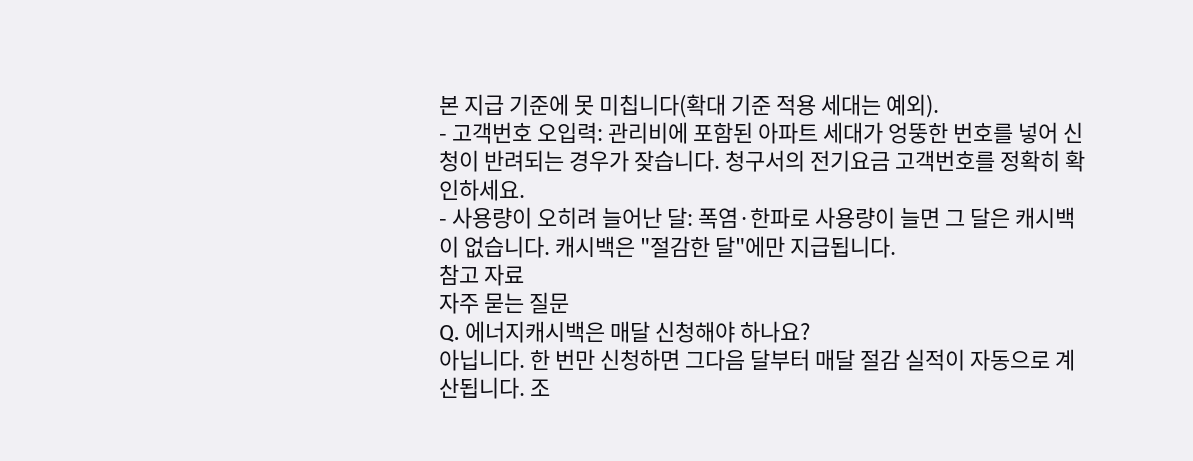본 지급 기준에 못 미칩니다(확대 기준 적용 세대는 예외).
- 고객번호 오입력: 관리비에 포함된 아파트 세대가 엉뚱한 번호를 넣어 신청이 반려되는 경우가 잦습니다. 청구서의 전기요금 고객번호를 정확히 확인하세요.
- 사용량이 오히려 늘어난 달: 폭염·한파로 사용량이 늘면 그 달은 캐시백이 없습니다. 캐시백은 "절감한 달"에만 지급됩니다.
참고 자료
자주 묻는 질문
Q. 에너지캐시백은 매달 신청해야 하나요?
아닙니다. 한 번만 신청하면 그다음 달부터 매달 절감 실적이 자동으로 계산됩니다. 조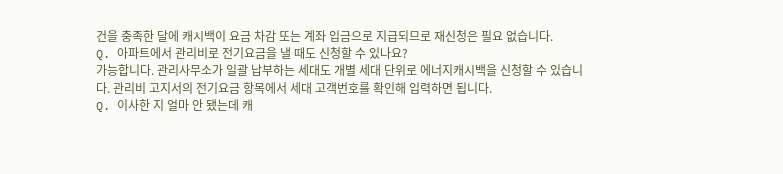건을 충족한 달에 캐시백이 요금 차감 또는 계좌 입금으로 지급되므로 재신청은 필요 없습니다.
Q. 아파트에서 관리비로 전기요금을 낼 때도 신청할 수 있나요?
가능합니다. 관리사무소가 일괄 납부하는 세대도 개별 세대 단위로 에너지캐시백을 신청할 수 있습니다. 관리비 고지서의 전기요금 항목에서 세대 고객번호를 확인해 입력하면 됩니다.
Q. 이사한 지 얼마 안 됐는데 캐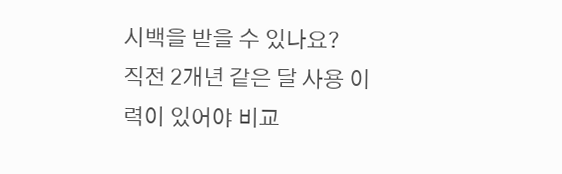시백을 받을 수 있나요?
직전 2개년 같은 달 사용 이력이 있어야 비교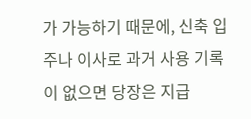가 가능하기 때문에, 신축 입주나 이사로 과거 사용 기록이 없으면 당장은 지급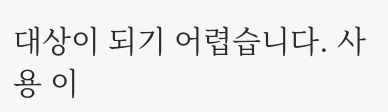대상이 되기 어렵습니다. 사용 이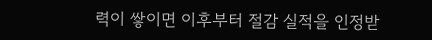력이 쌓이면 이후부터 절감 실적을 인정받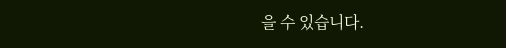을 수 있습니다.